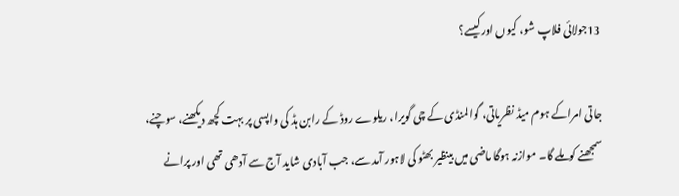13جولائی فلاپ شو، کیوں اورکیسے؟

جاتی امراکے ہوم میڈ نظریاتی، گوالمنڈی کے چی گویرا، ریلوے روڈ کے رابن ہڈ کی واپسی پر بہت کچھ دیکھنے، سوچنے، سمجھنے کوملے گا۔ موازنہ ہوگا ماضی میں بینظیر بھٹو کی لاہور آمد سے، جب آبادی شاید آج سے آدھی تھی اور پرانے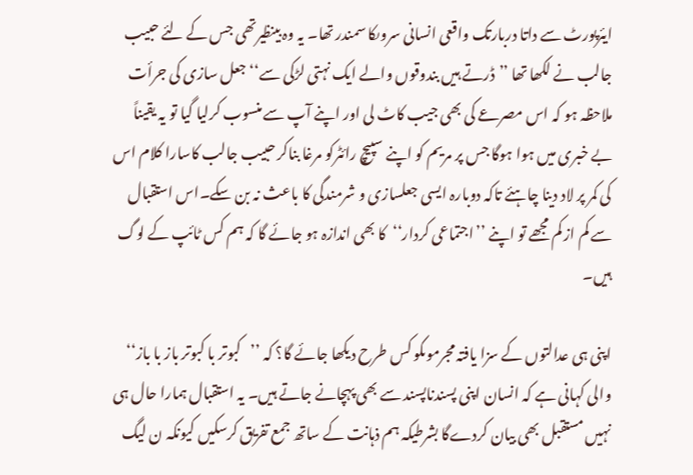ایئرپورٹ سے داتا دربارتک واقعی انسانی سروںکا سمندر تھا۔ یہ وہ بینظیرتھی جس کے لئے حبیب جالب نے لکھا تھا ’’ڈرتے ہیں بندوقوں والے ایک نہتی لڑکی سے‘‘ جعل سازی کی جرأت ملاحظہ ہو کہ اس مصرعے کی بھی جیب کاٹ لی اور اپنے آپ سے منسوب کرلیا گیا تو یہ یقیناً بے خبری میں ہوا ہوگا جس پر مریم کو اپنے سپیچ رائٹرکو مرغا بناکر حبیب جالب کاسارا کلام اس کی کمر پر لاد دینا چاہئے تاکہ دوبارہ ایسی جعلسازی و شرمندگی کا باعث نہ بن سکے۔اس استقبال سے کم از کم مجھے تو اپنے ’’اجتماعی کردار‘‘کا بھی اندازہ ہو جائے گا کہ ہم کس ٹائپ کے لوگ ہیں۔

اپنی ہی عدالتوں کے سزا یافتہ مجرموںکو کس طرح دیکھا جائے گا؟ کہ ’’کبوتر با کبوتر باز با باز‘‘ والی کہانی ہے کہ انسان اپنی پسندناپسند سے بھی پہچانے جاتے ہیں۔ یہ استقبال ہمارا حال ہی نہیں مستقبل بھی بیان کردےگا بشرطیکہ ہم ذہانت کے ساتھ جمع تفریق کرسکیں کیونکہ ن لیگ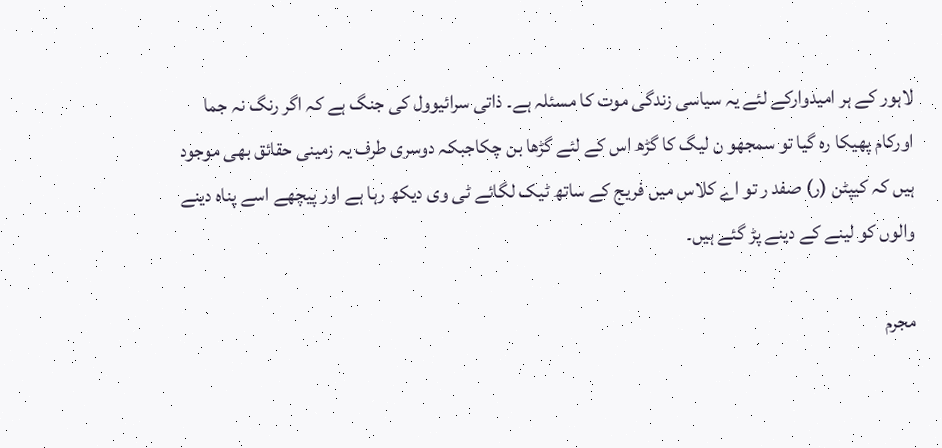لاہور کے ہر امیدوارکے لئے یہ سیاسی زندگی موت کا مسئلہ ہے۔ ذاتی سرائیوول کی جنگ ہے کہ اگر رنگ نہ جما اورکام پھیکا رہ گیا تو سمجھو ن لیگ کا گڑھ اس کے لئے گڑھا بن چکاجبکہ دوسری طرف یہ زمینی حقائق بھی موجود ہیں کہ کیپٹن (ر) صفد ر تو اے کلاس میں فریج کے ساتھ ٹیک لگائے ٹی وی دیکھ رہا ہے اور پیچھے اسے پناہ دینے والوں کو لینے کے دینے پڑ گئے ہیں۔

مجرم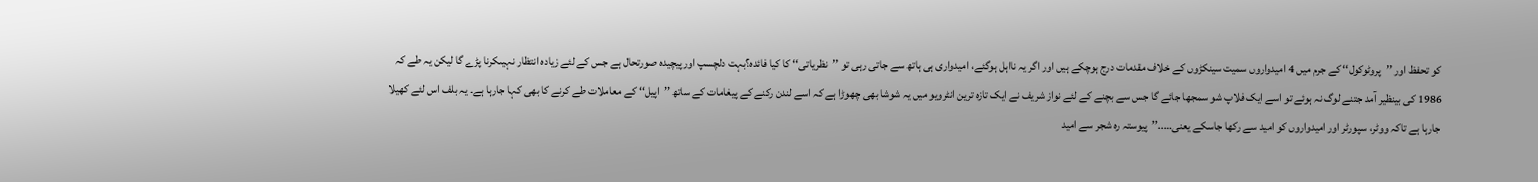کو تحفظ اور ’’پروٹوکول‘‘ کے جرم میں 4 امیدواروں سمیت سینکڑوں کے خلاف مقدمات درج ہوچکے ہیں اور اگر یہ نااہل ہوگئے، امیدواری ہی ہاتھ سے جاتی رہی تو ’’نظریاتی‘‘ کا کیا فائدہ؟بہت دلچسپ اورپیچیدہ صورتحال ہے جس کے لئے زیادہ انتظار نہیںکرنا پڑے گا لیکن یہ طے کہ 1986 کی بینظیر آمد جتنے لوگ نہ ہوئے تو اسے ایک فلاپ شو سمجھا جائے گا جس سے بچنے کے لئے نواز شریف نے ایک تازہ ترین انٹرویو میں یہ شوشا بھی چھوڑا ہے کہ اسے لندن رکنے کے پیغامات کے ساتھ ’’اپیل‘‘ کے معاملات طے کرنے کا بھی کہا جارہا ہے۔ یہ بلف اس لئے کھیلا جارہا ہے تاکہ ووٹر، سپورٹر اور امیدواروں کو امید سے رکھا جاسکے یعنی…..’’پیوستہ رہ شجر سے امید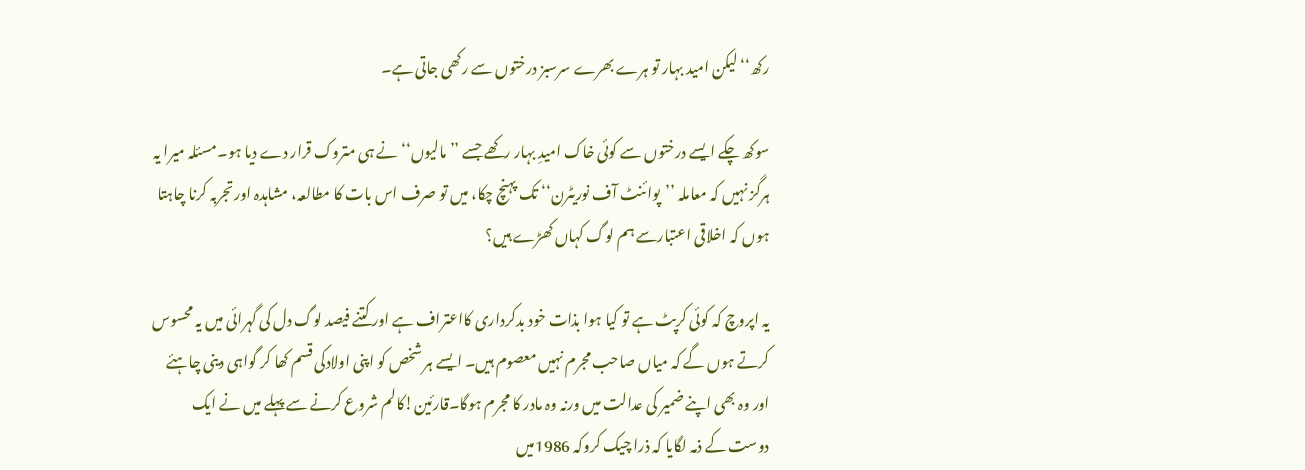رکھ‘‘لیکن امید بہار تو ہرے بھرے سرسبز درختوں سے رکھی جاتی ہے۔

سوکھ چکے ایسے درختوں سے کوئی خاک امیدِ بہار رکھے جسے ’’مالیوں‘‘ نے ہی متروک قرار دے دیا ہو۔مسئلہ میرا یہ ہرگز نہیں کہ معاملہ ’’پوائنٹ آف نوریٹرن‘‘ تک پہنچ چکا، میں تو صرف اس بات کا مطالعہ، مشاہدہ اورتجربہ کرنا چاہتا ہوں کہ اخلاقی اعتبارسے ہم لوگ کہاں کھڑے ہیں؟

یہ اپروچ کہ کوئی کرپٹ ہے تو کیا ہوا بذات خود بدکرداری کااعتراف ہے اور کتنے فیصد لوگ دل کی گہرائی میں یہ محسوس کرتے ہوں گے کہ میاں صاحب مجرم نہیں معصوم ہیں۔ ایسے ہر شخص کو اپنی اولادکی قسم کھا کر گواہی دینی چاہئے اور وہ بھی اپنے ضمیر کی عدالت میں ورنہ وہ مادر کا مجرم ہوگا۔قارئین!کالم شروع کرنے سے پہلے میں نے ایک دوست کے ذمہ لگایا کہ ذرا چیک کروکہ 1986میں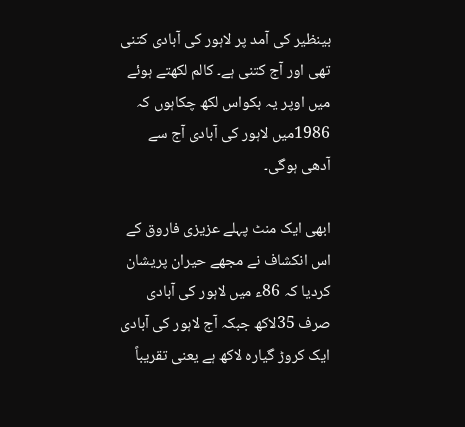بینظیر کی آمد پر لاہور کی آبادی کتنی تھی اور آج کتنی ہے۔ کالم لکھتے ہوئے میں اوپر یہ بکواس لکھ چکاہوں کہ 1986میں لاہور کی آبادی آج سے آدھی ہوگی۔

ابھی ایک منٹ پہلے عزیزی فاروق کے اس انکشاف نے مجھے حیران پریشان کردیا کہ 86ء میں لاہور کی آبادی صرف 35لاکھ جبکہ آج لاہور کی آبادی ایک کروڑ گیارہ لاکھ ہے یعنی تقریباً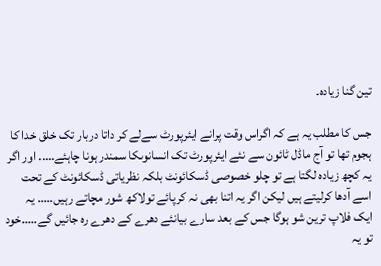تین گنا زیادہ۔

جس کا مطلب یہ ہے کہ اگراس وقت پرانے ایئرپورٹ سےلے کر داتا دربار تک خلق خدا کا ہجوم تھا تو آج ماڈل ٹائون سے نئے ایئرپورٹ تک انسانوںکا سمندر ہونا چاہئے….. اور اگر یہ کچھ زیادہ لگتا ہے تو چلو خصوصی ڈسکائونٹ بلکہ نظریاتی ڈسکائونٹ کے تحت اسے آدھا کرلیتے ہیں لیکن اگر یہ اتنا بھی نہ کرپائے تولاکھ شور مچاتے رہیں….. یہ ایک فلاپ ترین شو ہوگا جس کے بعد سارے بیانئے دھرے کے دھرے رہ جائیں گے…..خود تو یہ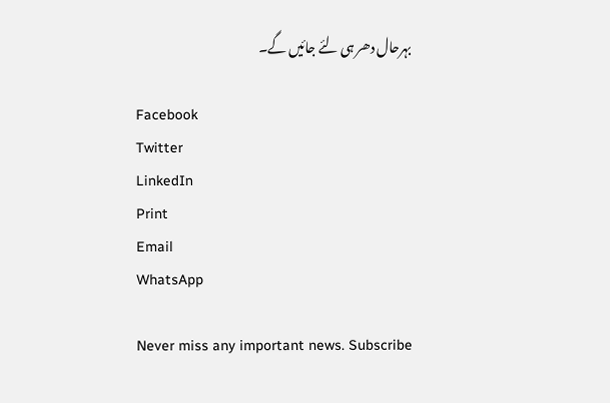بہرحال دھر ہی لئے جائیں گے۔

Facebook
Twitter
LinkedIn
Print
Email
WhatsApp

Never miss any important news. Subscribe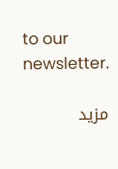to our newsletter.

مزید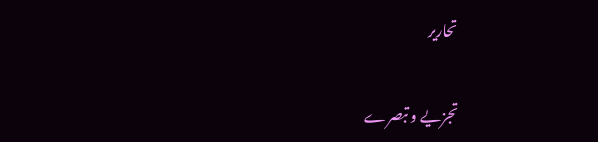تحاریر

تجزیے و تبصرے